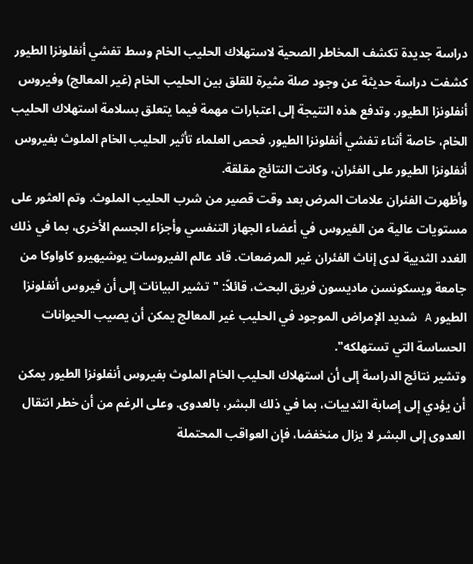دراسة جديدة تكشف المخاطر الصحية لاستهلاك الحليب الخام وسط تفشي أنفلونزا الطيور
كشفت دراسة حديثة عن وجود صلة مثيرة للقلق بين الحليب الخام (غير المعالج) وفيروس أنفلونزا الطيور. وتدفع هذه النتيجة إلى اعتبارات مهمة فيما يتعلق بسلامة استهلاك الحليب الخام، خاصة أثناء تفشي أنفلونزا الطيور. فحص العلماء تأثير الحليب الخام الملوث بفيروس أنفلونزا الطيور على الفئران، وكانت النتائج مقلقة.
وأظهرت الفئران علامات المرض بعد وقت قصير من شرب الحليب الملوث. وتم العثور على مستويات عالية من الفيروس في أعضاء الجهاز التنفسي وأجزاء الجسم الأخرى، بما في ذلك الغدد الثديية لدى إناث الفئران غير المرضعات. قاد عالم الفيروسات يوشيهيرو كاواوكا من جامعة ويسكونسن ماديسون فريق البحث، قائلاً: "تشير البيانات إلى أن فيروس أنفلونزا الطيور A شديد الإمراض الموجود في الحليب غير المعالج يمكن أن يصيب الحيوانات الحساسة التي تستهلكه".
وتشير نتائج الدراسة إلى أن استهلاك الحليب الخام الملوث بفيروس أنفلونزا الطيور يمكن أن يؤدي إلى إصابة الثدييات، بما في ذلك البشر، بالعدوى. وعلى الرغم من أن خطر انتقال العدوى إلى البشر لا يزال منخفضا، فإن العواقب المحتملة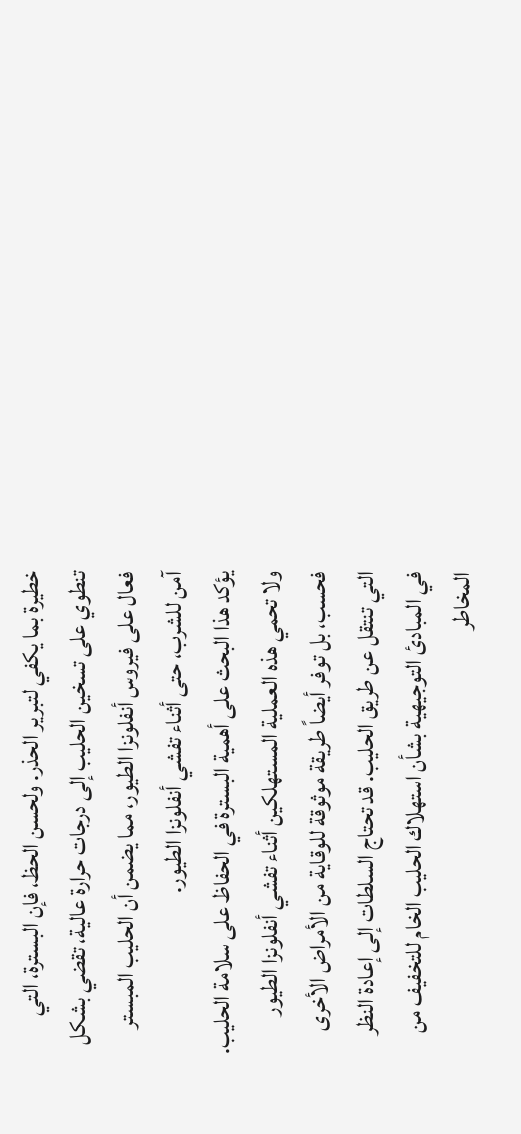خطيرة بما يكفي لتبرير الحذر. ولحسن الحظ، فإن البسترة، التي تنطوي على تسخين الحليب إلى درجات حرارة عالية، تقضي بشكل فعال على فيروس أنفلونزا الطيور، مما يضمن أن الحليب المبستر آمن للشرب، حتى أثناء تفشي أنفلونزا الطيور.
يؤكد هذا البحث على أهمية البسترة في الحفاظ على سلامة الحليب. ولا تحمي هذه العملية المستهلكين أثناء تفشي أنفلونزا الطيور فحسب، بل توفر أيضاً طريقة موثوقة للوقاية من الأمراض الأخرى التي تنتقل عن طريق الحليب. قد تحتاج السلطات إلى إعادة النظر في المبادئ التوجيهية بشأن استهلاك الحليب الخام للتخفيف من المخاطر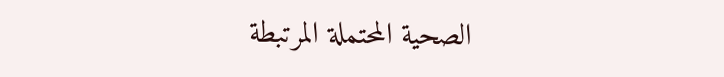الصحية المحتملة المرتبطة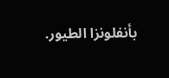بأنفلونزا الطيور.